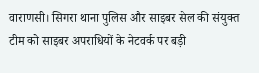वाराणसी। सिगरा थाना पुलिस और साइबर सेल की संयुक्त टीम को साइबर अपराधियों के नेटवर्क पर बड़ी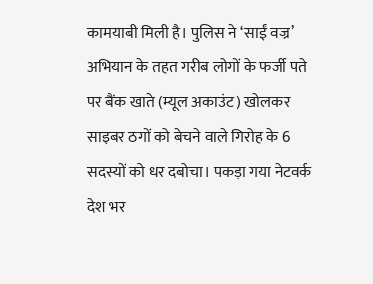कामयाबी मिली है। पुलिस ने ‘साईं वज्र’ अभियान के तहत गरीब लोगों के फर्जी पते पर बैंक खाते (म्यूल अकाउंट) खोलकर साइबर ठगों को बेचने वाले गिरोह के 6 सदस्यों को धर दबोचा। पकड़ा गया नेटवर्क देश भर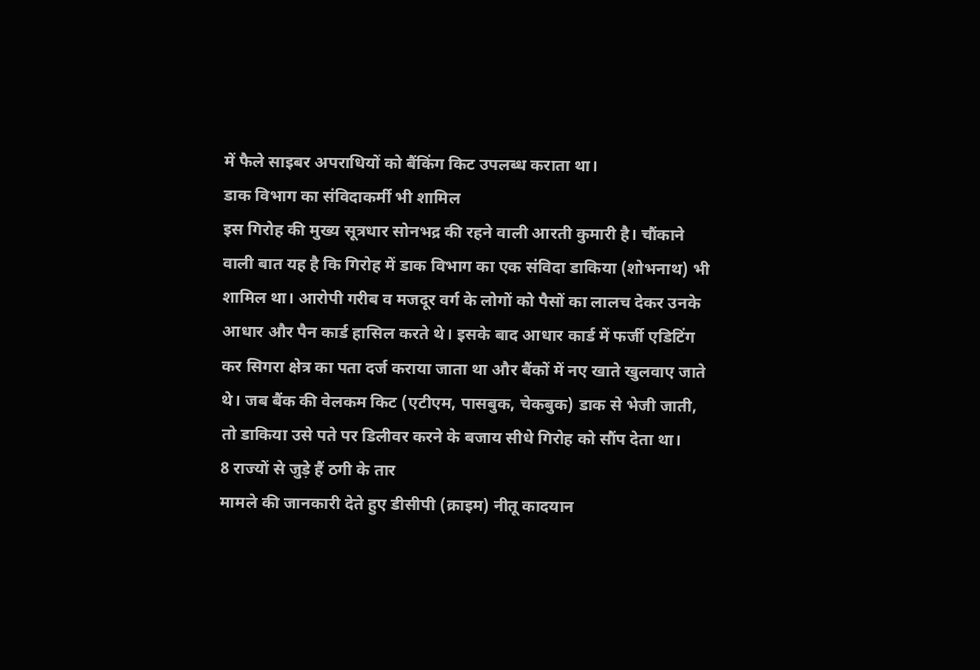में फैले साइबर अपराधियों को बैंकिंग किट उपलब्ध कराता था।
डाक विभाग का संविदाकर्मी भी शामिल
इस गिरोह की मुख्य सूत्रधार सोनभद्र की रहने वाली आरती कुमारी है। चौंकाने वाली बात यह है कि गिरोह में डाक विभाग का एक संविदा डाकिया (शोभनाथ) भी शामिल था। आरोपी गरीब व मजदूर वर्ग के लोगों को पैसों का लालच देकर उनके आधार और पैन कार्ड हासिल करते थे। इसके बाद आधार कार्ड में फर्जी एडिटिंग कर सिगरा क्षेत्र का पता दर्ज कराया जाता था और बैंकों में नए खाते खुलवाए जाते थे। जब बैंक की वेलकम किट (एटीएम, पासबुक, चेकबुक) डाक से भेजी जाती, तो डाकिया उसे पते पर डिलीवर करने के बजाय सीधे गिरोह को सौंप देता था।
8 राज्यों से जुड़े हैं ठगी के तार
मामले की जानकारी देते हुए डीसीपी (क्राइम) नीतू कादयान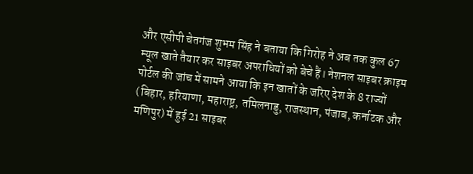और एसीपी चेतगंज शुभम सिंह ने बताया कि गिरोह ने अब तक कुल 67 म्यूल खाते तैयार कर साइबर अपराधियों को बेचे हैं। नेशनल साइबर क्राइम पोर्टल की जांच में सामने आया कि इन खातों के जरिए देश के 8 राज्यों (बिहार, हरियाणा, महाराष्ट्र, तमिलनाडु, राजस्थान, पंजाब, कर्नाटक और मणिपुर) में हुई 21 साइबर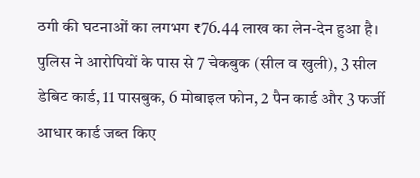ठगी की घटनाओं का लगभग ₹76.44 लाख का लेन-देन हुआ है।
पुलिस ने आरोपियों के पास से 7 चेकबुक (सील व खुली), 3 सील डेबिट कार्ड, 11 पासबुक, 6 मोबाइल फोन, 2 पैन कार्ड और 3 फर्जी आधार कार्ड जब्त किए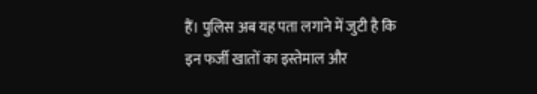हैं। पुलिस अब यह पता लगाने में जुटी है कि इन फर्जी खातों का इस्तेमाल और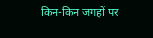किन-किन जगहों पर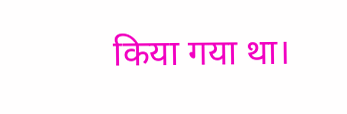किया गया था।